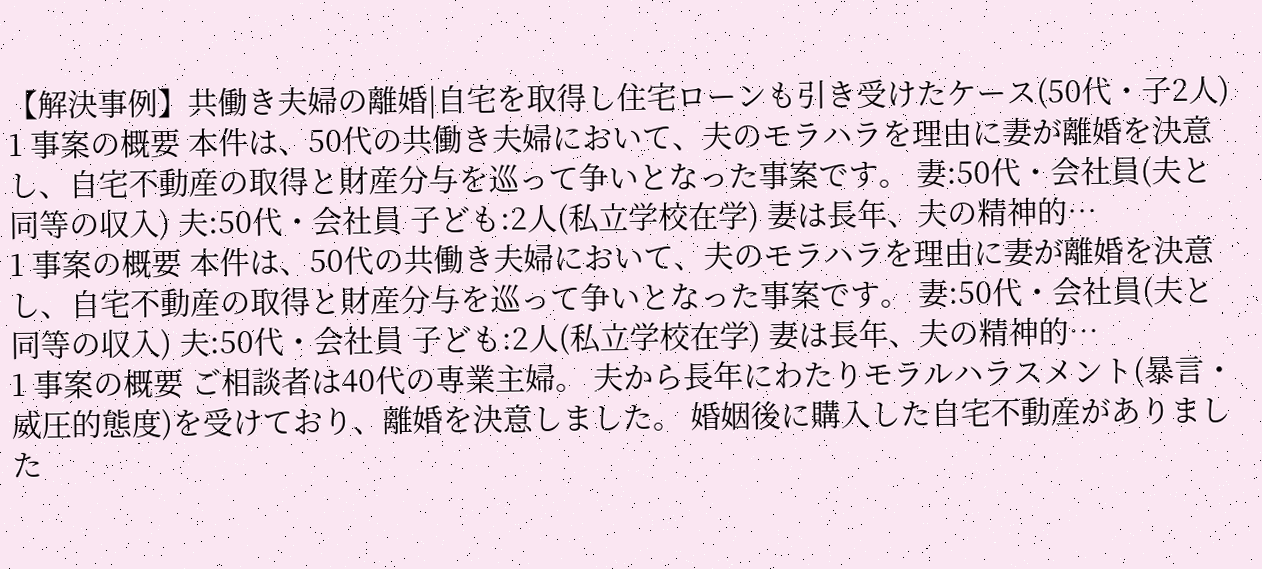【解決事例】共働き夫婦の離婚|自宅を取得し住宅ローンも引き受けたケース(50代・子2人)
1 事案の概要 本件は、50代の共働き夫婦において、夫のモラハラを理由に妻が離婚を決意し、自宅不動産の取得と財産分与を巡って争いとなった事案です。 妻:50代・会社員(夫と同等の収入) 夫:50代・会社員 子ども:2人(私立学校在学) 妻は長年、夫の精神的…
1 事案の概要 本件は、50代の共働き夫婦において、夫のモラハラを理由に妻が離婚を決意し、自宅不動産の取得と財産分与を巡って争いとなった事案です。 妻:50代・会社員(夫と同等の収入) 夫:50代・会社員 子ども:2人(私立学校在学) 妻は長年、夫の精神的…
1 事案の概要 ご相談者は40代の専業主婦。 夫から長年にわたりモラルハラスメント(暴言・威圧的態度)を受けており、離婚を決意しました。 婚姻後に購入した自宅不動産がありました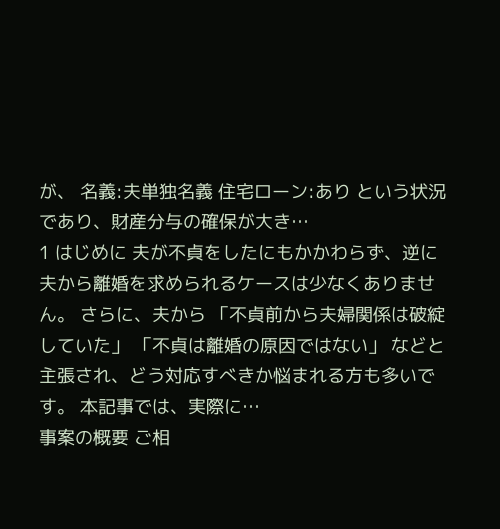が、 名義:夫単独名義 住宅ローン:あり という状況であり、財産分与の確保が大き…
1 はじめに 夫が不貞をしたにもかかわらず、逆に夫から離婚を求められるケースは少なくありません。 さらに、夫から 「不貞前から夫婦関係は破綻していた」 「不貞は離婚の原因ではない」 などと主張され、どう対応すべきか悩まれる方も多いです。 本記事では、実際に…
事案の概要 ご相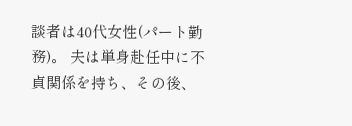談者は40代女性(パート勤務)。 夫は単身赴任中に不貞関係を持ち、その後、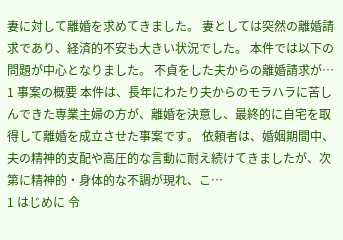妻に対して離婚を求めてきました。 妻としては突然の離婚請求であり、経済的不安も大きい状況でした。 本件では以下の問題が中心となりました。 不貞をした夫からの離婚請求が…
1 事案の概要 本件は、長年にわたり夫からのモラハラに苦しんできた専業主婦の方が、離婚を決意し、最終的に自宅を取得して離婚を成立させた事案です。 依頼者は、婚姻期間中、夫の精神的支配や高圧的な言動に耐え続けてきましたが、次第に精神的・身体的な不調が現れ、こ…
1 はじめに 令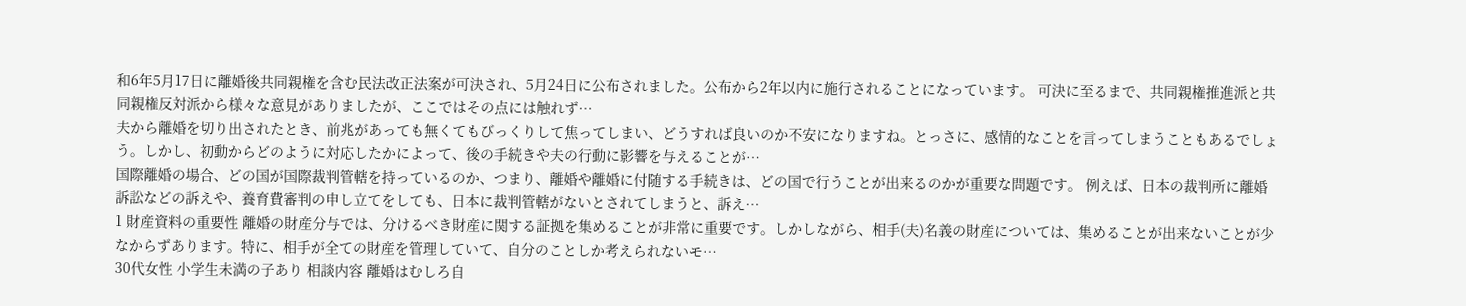和6年5月17日に離婚後共同親権を含む民法改正法案が可決され、5月24日に公布されました。公布から2年以内に施行されることになっています。 可決に至るまで、共同親権推進派と共同親権反対派から様々な意見がありましたが、ここではその点には触れず…
夫から離婚を切り出されたとき、前兆があっても無くてもびっくりして焦ってしまい、どうすれば良いのか不安になりますね。とっさに、感情的なことを言ってしまうこともあるでしょう。しかし、初動からどのように対応したかによって、後の手続きや夫の行動に影響を与えることが…
国際離婚の場合、どの国が国際裁判管轄を持っているのか、つまり、離婚や離婚に付随する手続きは、どの国で行うことが出来るのかが重要な問題です。 例えば、日本の裁判所に離婚訴訟などの訴えや、養育費審判の申し立てをしても、日本に裁判管轄がないとされてしまうと、訴え…
1 財産資料の重要性 離婚の財産分与では、分けるべき財産に関する証拠を集めることが非常に重要です。しかしながら、相手(夫)名義の財産については、集めることが出来ないことが少なからずあります。特に、相手が全ての財産を管理していて、自分のことしか考えられないモ…
30代女性 小学生未満の子あり 相談内容 離婚はむしろ自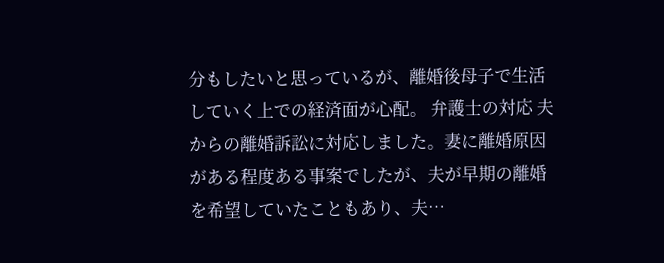分もしたいと思っているが、離婚後母子で生活していく上での経済面が心配。 弁護士の対応 夫からの離婚訴訟に対応しました。妻に離婚原因がある程度ある事案でしたが、夫が早期の離婚を希望していたこともあり、夫…